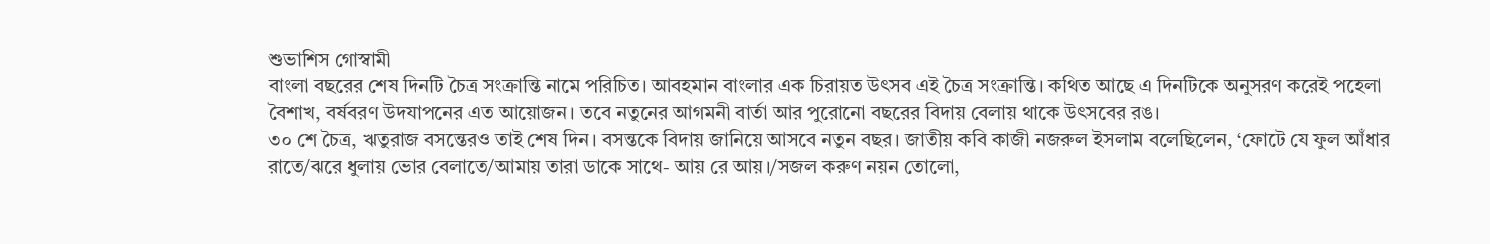শুভাশিস গোস্বামী
বাংলা বছরের শেষ দিনটি চৈত্র সংক্রান্তি নামে পরিচিত। আবহমান বাংলার এক চিরায়ত উৎসব এই চৈত্র সংক্রান্তি। কথিত আছে এ দিনটিকে অনুসরণ করেই পহেলা বৈশাখ, বর্ষবরণ উদযাপনের এত আয়োজন। তবে নতুনের আগমনী বার্তা আর পুরোনো বছরের বিদায় বেলায় থাকে উৎসবের রঙ।
৩০ শে চৈত্র, ঋতুরাজ বসন্তেরও তাই শেষ দিন। বসন্তকে বিদায় জানিয়ে আসবে নতুন বছর। জাতীয় কবি কাজী নজরুল ইসলাম বলেছিলেন, ‘ফোটে যে ফুল আঁধার রাতে/ঝরে ধুলায় ভোর বেলাতে/আমায় তারা ডাকে সাথে- আয় রে আয়।/সজল করুণ নয়ন তোলো,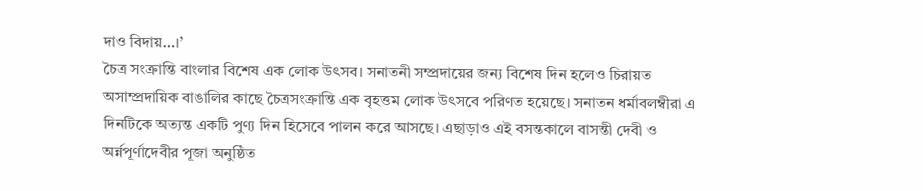দাও বিদায়…।’
চৈত্র সংক্রান্তি বাংলার বিশেষ এক লোক উৎসব। সনাতনী সম্প্রদায়ের জন্য বিশেষ দিন হলেও চিরায়ত অসাম্প্রদায়িক বাঙালির কাছে চৈত্রসংক্রান্তি এক বৃহত্তম লোক উৎসবে পরিণত হয়েছে। সনাতন ধর্মাবলম্বীরা এ দিনটিকে অত্যন্ত একটি পুণ্য দিন হিসেবে পালন করে আসছে। এছাড়াও এই বসন্তকালে বাসন্তী দেবী ও অর্ন্নপূর্ণাদেবীর পূজা অনুষ্ঠিত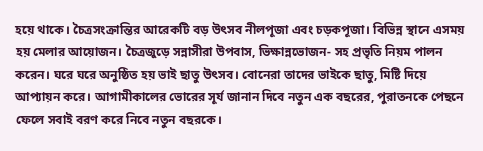হয়ে থাকে। চৈত্রসংক্রান্তির আরেকটি বড় উৎসব নীলপূজা এবং চড়কপূজা। বিভিন্ন স্থানে এসময় হয় মেলার আয়োজন। চৈত্রজুড়ে সন্নাসীরা উপবাস, ভিক্ষান্নভোজন- সহ প্রভৃতি নিয়ম পালন করেন। ঘরে ঘরে অনুষ্ঠিত হয় ভাই ছাতু উৎসব। বোনেরা তাদের ভাইকে ছাতু, মিষ্টি দিয়ে আপ্যায়ন করে। আগামীকালের ভোরের সূর্য জানান দিবে নতুন এক বছরের, পুরাতনকে পেছনে ফেলে সবাই বরণ করে নিবে নতুন বছরকে।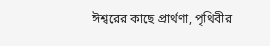ঈশ্বরের কাছে প্রার্থণা, পৃথিবীর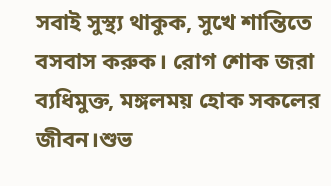সবাই সুস্থ্য থাকুক, সুখে শান্তিতে বসবাস করুক। রোগ শোক জরা ব্যধিমুক্ত, মঙ্গলময় হোক সকলের জীবন।শুভ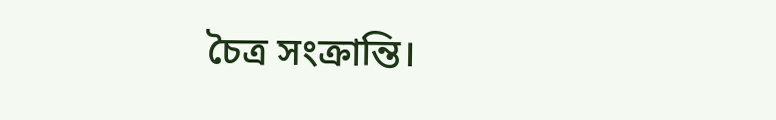চৈত্র সংক্রান্তি।